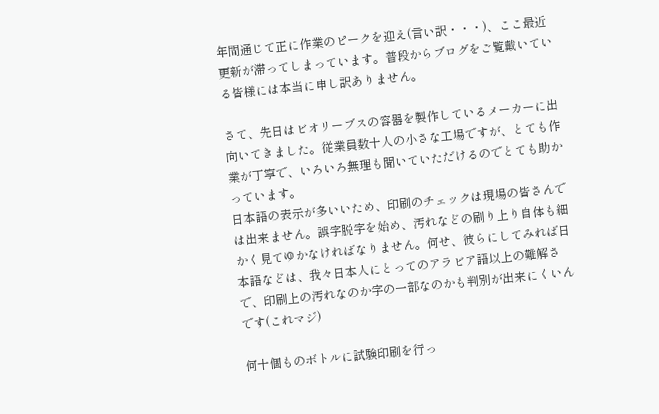年間通じて正に作業のピークを迎え(言い訳・・・)、ここ最近更新が滞ってしまっています。普段からブログをご覧戴いている皆様には本当に申し訳ありません。

さて、先日はビオリーブスの容器を製作しているメーカーに出向いてきました。従業員数十人の小さな工場ですが、とても作業が丁寧で、いろいろ無理も聞いていただけるのでとても助かっています。
日本語の表示が多いいため、印刷のチェックは現場の皆さんでは出来ません。誤字脱字を始め、汚れなどの刷り上り自体も細かく見てゆかなければなりません。何せ、彼らにしてみれば日本語などは、我々日本人にとってのアラビア語以上の難解さで、印刷上の汚れなのか字の一部なのかも判別が出来にくいんです(これマジ)

何十個ものボトルに試験印刷を行っ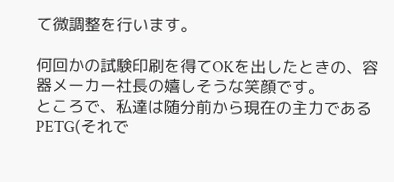て微調整を行います。

何回かの試験印刷を得てOKを出したときの、容器メーカー社長の嬉しそうな笑顔です。
ところで、私達は随分前から現在の主力であるPETG(それで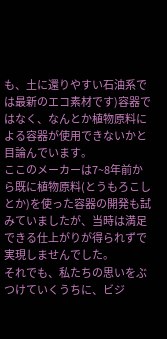も、土に還りやすい石油系では最新のエコ素材です)容器ではなく、なんとか植物原料による容器が使用できないかと目論んでいます。
ここのメーカーは7~8年前から既に植物原料(とうもろこしとか)を使った容器の開発も試みていましたが、当時は満足できる仕上がりが得られずで実現しませんでした。
それでも、私たちの思いをぶつけていくうちに、ビジ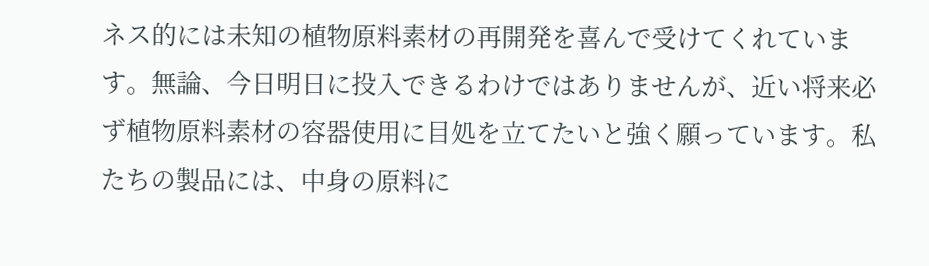ネス的には未知の植物原料素材の再開発を喜んで受けてくれています。無論、今日明日に投入できるわけではありませんが、近い将来必ず植物原料素材の容器使用に目処を立てたいと強く願っています。私たちの製品には、中身の原料に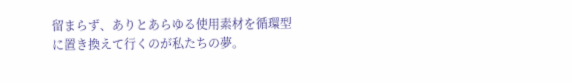留まらず、ありとあらゆる使用素材を循環型に置き換えて行くのが私たちの夢。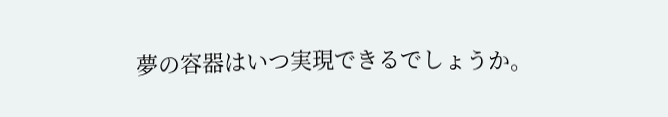夢の容器はいつ実現できるでしょうか。